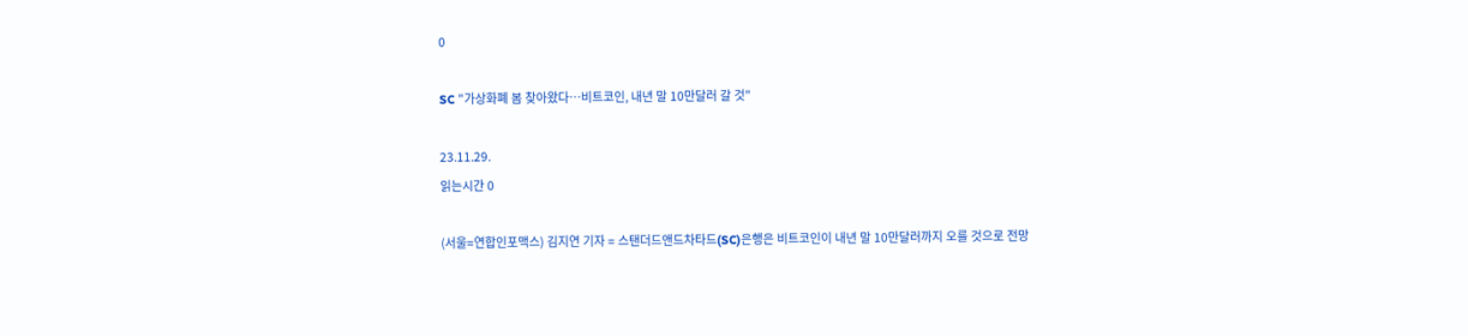0

SC "가상화폐 봄 찾아왔다…비트코인, 내년 말 10만달러 갈 것"

23.11.29.
읽는시간 0

(서울=연합인포맥스) 김지연 기자 = 스탠더드앤드차타드(SC)은행은 비트코인이 내년 말 10만달러까지 오를 것으로 전망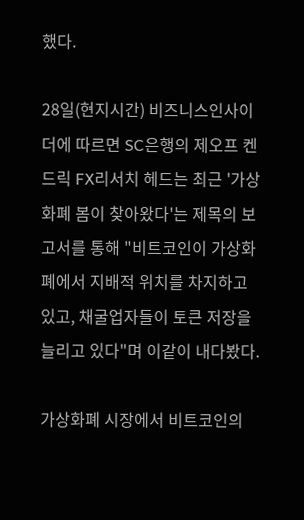했다.

28일(현지시간) 비즈니스인사이더에 따르면 SC은행의 제오프 켄드릭 FX리서치 헤드는 최근 '가상화폐 봄이 찾아왔다'는 제목의 보고서를 통해 "비트코인이 가상화폐에서 지배적 위치를 차지하고 있고, 채굴업자들이 토큰 저장을 늘리고 있다"며 이같이 내다봤다.

가상화폐 시장에서 비트코인의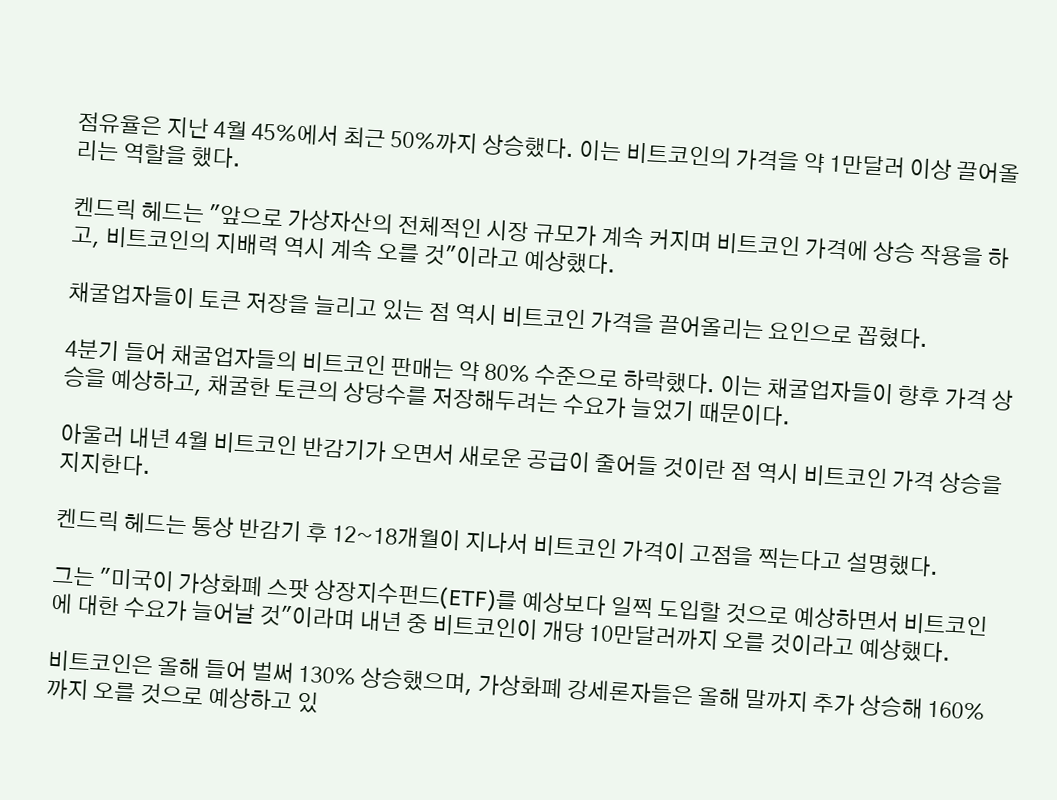점유율은 지난 4월 45%에서 최근 50%까지 상승했다. 이는 비트코인의 가격을 약 1만달러 이상 끌어올리는 역할을 했다.

켄드릭 헤드는 "앞으로 가상자산의 전체적인 시장 규모가 계속 커지며 비트코인 가격에 상승 작용을 하고, 비트코인의 지배력 역시 계속 오를 것"이라고 예상했다.

채굴업자들이 토큰 저장을 늘리고 있는 점 역시 비트코인 가격을 끌어올리는 요인으로 꼽혔다.

4분기 들어 채굴업자들의 비트코인 판매는 약 80% 수준으로 하락했다. 이는 채굴업자들이 향후 가격 상승을 예상하고, 채굴한 토큰의 상당수를 저장해두려는 수요가 늘었기 때문이다.

아울러 내년 4월 비트코인 반감기가 오면서 새로운 공급이 줄어들 것이란 점 역시 비트코인 가격 상승을 지지한다.

켄드릭 헤드는 통상 반감기 후 12~18개월이 지나서 비트코인 가격이 고점을 찍는다고 설명했다.

그는 "미국이 가상화폐 스팟 상장지수펀드(ETF)를 예상보다 일찍 도입할 것으로 예상하면서 비트코인에 대한 수요가 늘어날 것"이라며 내년 중 비트코인이 개당 10만달러까지 오를 것이라고 예상했다.

비트코인은 올해 들어 벌써 130% 상승했으며, 가상화폐 강세론자들은 올해 말까지 추가 상승해 160%까지 오를 것으로 예상하고 있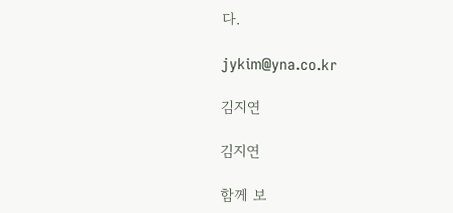다.

jykim@yna.co.kr

김지연

김지연

함께 보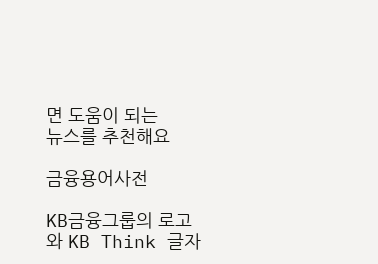면 도움이 되는
뉴스를 추천해요

금융용어사전

KB금융그룹의 로고와 KB Think 글자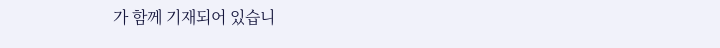가 함께 기재되어 있습니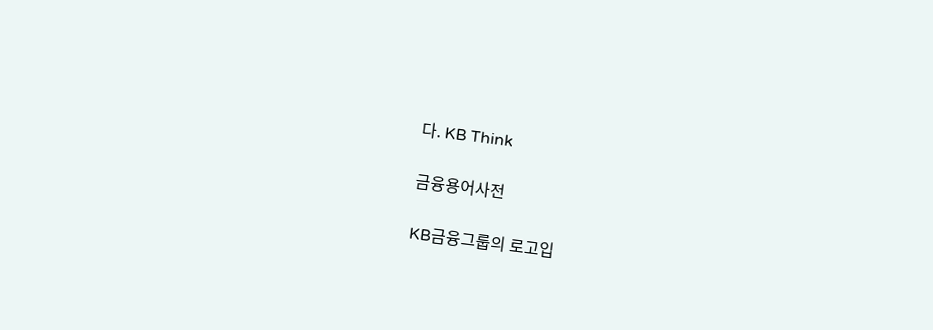다. KB Think

금융용어사전

KB금융그룹의 로고입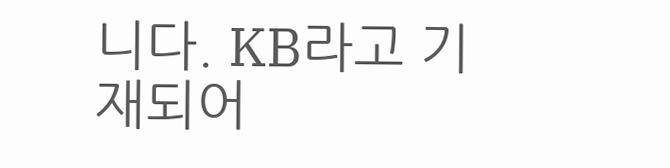니다. KB라고 기재되어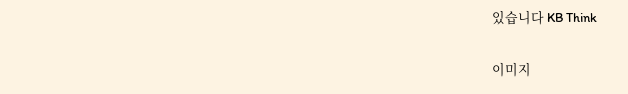있습니다 KB Think

이미지